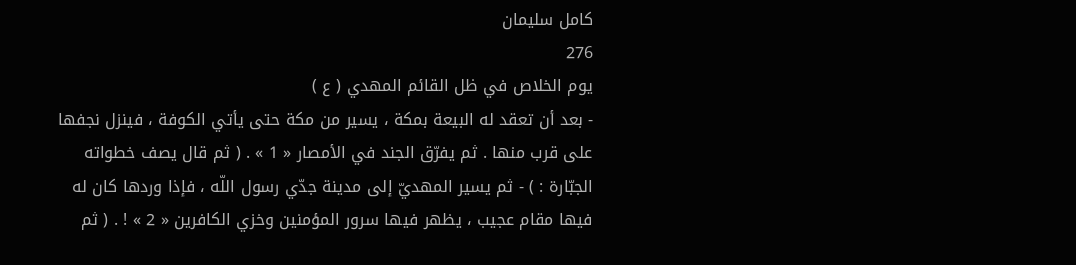كامل سليمان
276
يوم الخلاص في ظل القائم المهدي ( ع )
- بعد أن تعقد له البيعة بمكة ، يسير من مكة حتى يأتي الكوفة ، فينزل نجفها على قرب منها . ثم يفرّق الجند في الأمصار « 1 » . ( ثم قال يصف خطواته الجبّارة : ) - ثم يسير المهديّ إلى مدينة جدّي رسول اللّه ، فإذا وردها كان له فيها مقام عجيب ، يظهر فيها سرور المؤمنين وخزي الكافرين « 2 » ! . ( ثم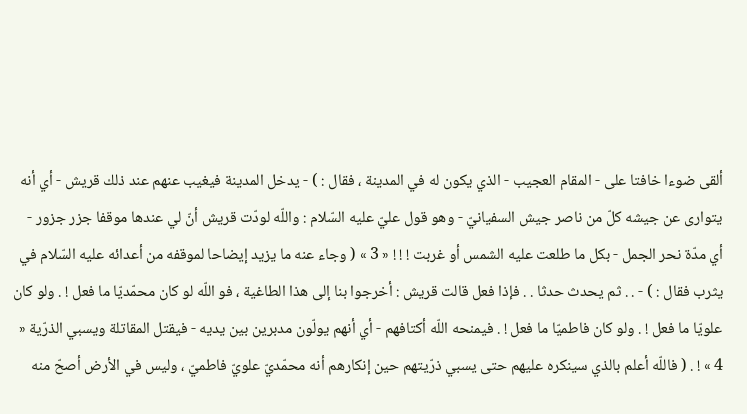ألقى ضوءا خافتا على - المقام العجيب - الذي يكون له في المدينة ، فقال : ) - يدخل المدينة فيغيب عنهم عند ذلك قريش - أي أنه يتوارى عن جيشه كلّ من ناصر جيش السفيانيّ - وهو قول عليّ عليه السّلام : واللّه لودّت قريش أنّ لي عندها موقفا جزر جزور - أي مدّة نحر الجمل - بكل ما طلعت عليه الشمس أو غربت ! ! ! « 3 » ( وجاء عنه ما يزيد إيضاحا لموقفه من أعدائه عليه السّلام في يثرب فقال : ) - . . ثم يحدث حدثا . . فإذا فعل قالت قريش : أخرجوا بنا إلى هذا الطاغية ، فو اللّه لو كان محمّديّا ما فعل ! . ولو كان علويّا ما فعل ! . ولو كان فاطميّا ما فعل ! . فيمنحه اللّه أكتافهم - أي أنهم يولّون مدبرين بين يديه - فيقتل المقاتلة ويسبي الذرّية « 4 » ! . ( فاللّه أعلم بالذي سينكره عليهم حتى يسبي ذرّيتهم حين إنكارهم أنه محمّديّ علويّ فاطميّ ، وليس في الأرض أصحّ منه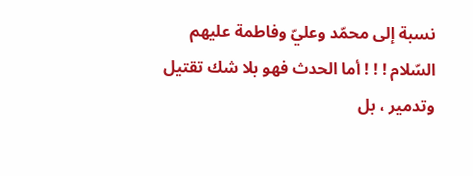نسبة إلى محمّد وعليّ وفاطمة عليهم السّلام ! ! ! أما الحدث فهو بلا شك تقتيل وتدمير ، بل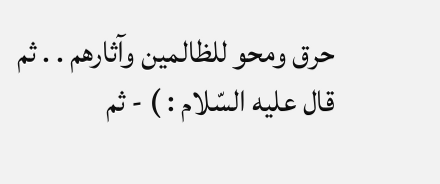حرق ومحو للظالمين وآثارهم . . ثم قال عليه السّلام : ) - ثم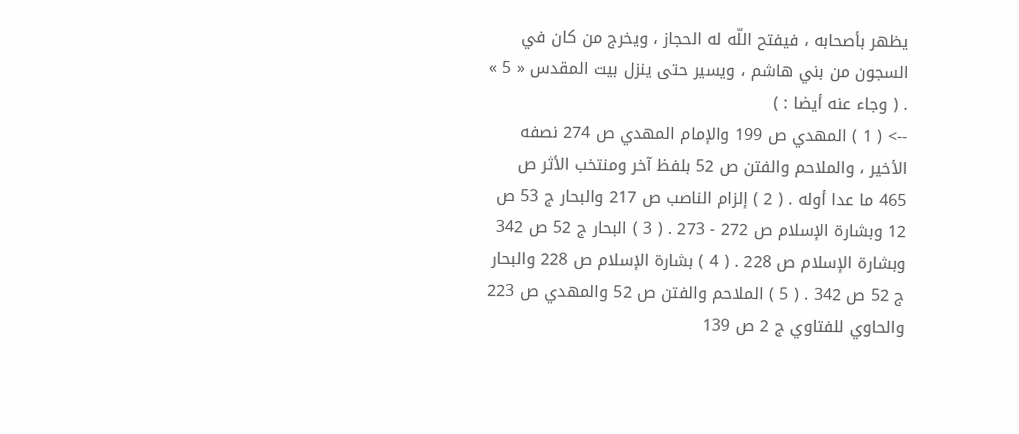يظهر بأصحابه ، فيفتح اللّه له الحجاز ، ويخرج من كان في السجون من بني هاشم ، ويسير حتى ينزل بيت المقدس « 5 » . ( وجاء عنه أيضا : )
--> ( 1 ) المهدي ص 199 والإمام المهدي ص 274 نصفه الأخير ، والملاحم والفتن ص 52 بلفظ آخر ومنتخب الأثر ص 465 ما عدا أوله . ( 2 ) إلزام الناصب ص 217 والبحار ج 53 ص 12 وبشارة الإسلام ص 272 - 273 . ( 3 ) البحار ج 52 ص 342 وبشارة الإسلام ص 228 . ( 4 ) بشارة الإسلام ص 228 والبحار ج 52 ص 342 . ( 5 ) الملاحم والفتن ص 52 والمهدي ص 223 والحاوي للفتاوي ج 2 ص 139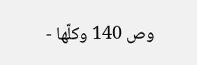وص 140 وكلّها -